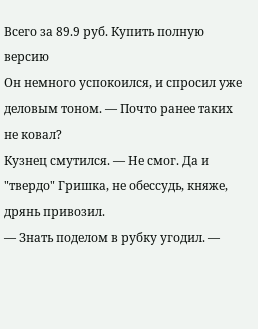Всего за 89.9 руб. Купить полную версию
Он немного успокоился, и спросил уже деловым тоном. — Почто ранее таких не ковал?
Кузнец смутился. — Не смог. Да и "твердо" Гришка, не обессудь, княже, дрянь привозил.
— Знать поделом в рубку угодил. —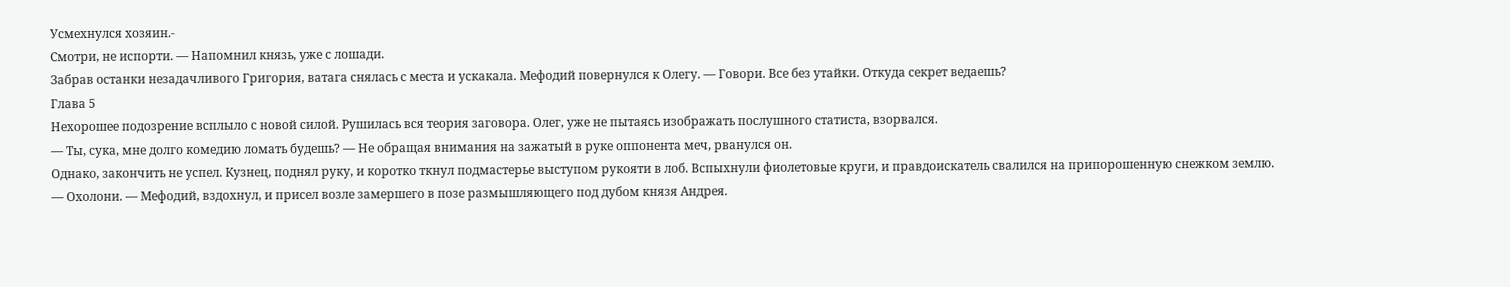Усмехнулся хозяин.-
Смотри, не испорти. — Напомнил князь, уже с лошади.
Забрав останки незадачливого Григория, ватага снялась с места и ускакала. Мефодий повернулся к Олегу. — Говори. Все без утайки. Откуда секрет ведаешь?
Глава 5
Нехорошее подозрение всплыло с новой силой. Рушилась вся теория заговора. Олег, уже не пытаясь изображать послушного статиста, взорвался.
— Ты, сука, мне долго комедию ломать будешь? — Не обращая внимания на зажатый в руке оппонента меч, рванулся он.
Однако, закончить не успел. Кузнец, поднял руку, и коротко ткнул подмастерье выступом рукояти в лоб. Вспыхнули фиолетовые круги, и правдоискатель свалился на припорошенную снежком землю.
— Охолони. — Мефодий, вздохнул, и присел возле замершего в позе размышляющего под дубом князя Андрея.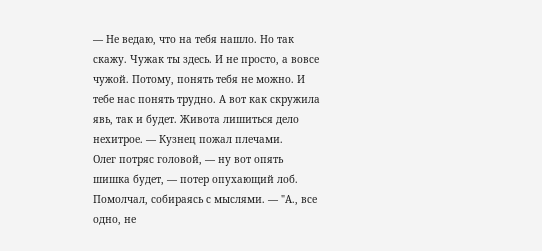— Не ведаю, что на тебя нашло. Но так скажу. Чужак ты здесь. И не просто, а вовсе чужой. Потому, понять тебя не можно. И тебе нас понять трудно. А вот как скружила явь, так и будет. Живота лишиться дело нехитрое. — Кузнец пожал плечами.
Олег потряс головой, — ну вот опять шишка будет, — потер опухающий лоб. Помолчал, собираясь с мыслями. — "А., все одно, не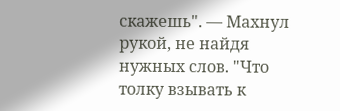скажешь". — Махнул рукой, не найдя нужных слов. "Что толку взывать к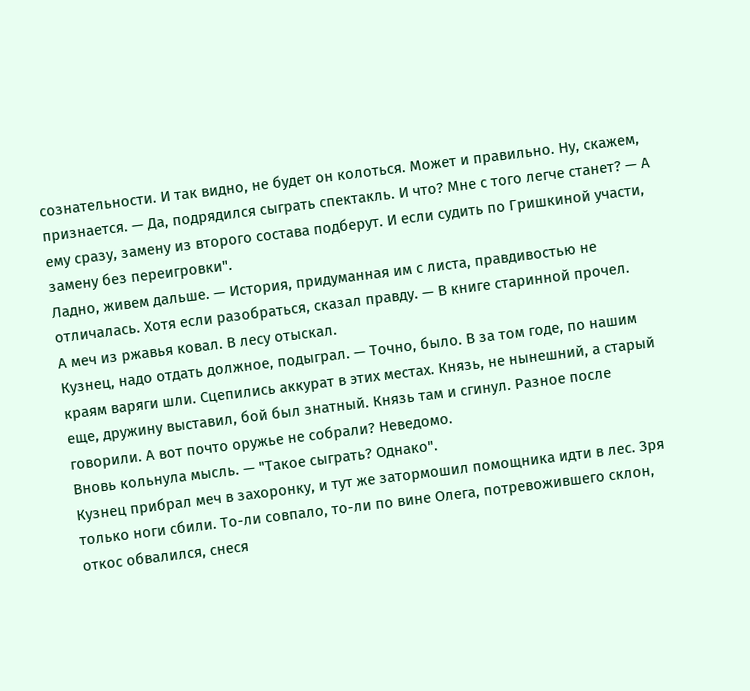сознательности. И так видно, не будет он колоться. Может и правильно. Ну, скажем, признается. — Да, подрядился сыграть спектакль. И что? Мне с того легче станет? — А ему сразу, замену из второго состава подберут. И если судить по Гришкиной участи, замену без переигровки".
Ладно, живем дальше. — История, придуманная им с листа, правдивостью не отличалась. Хотя если разобраться, сказал правду. — В книге старинной прочел.
А меч из ржавья ковал. В лесу отыскал.
Кузнец, надо отдать должное, подыграл. — Точно, было. В за том годе, по нашим краям варяги шли. Сцепились аккурат в этих местах. Князь, не нынешний, а старый еще, дружину выставил, бой был знатный. Князь там и сгинул. Разное после говорили. А вот почто оружье не собрали? Неведомо.
Вновь кольнула мысль. — "Такое сыграть? Однако".
Кузнец прибрал меч в захоронку, и тут же затормошил помощника идти в лес. Зря только ноги сбили. То-ли совпало, то-ли по вине Олега, потревожившего склон, откос обвалился, снеся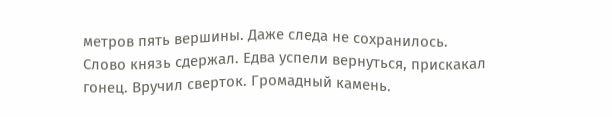метров пять вершины. Даже следа не сохранилось.
Слово князь сдержал. Едва успели вернуться, прискакал гонец. Вручил сверток. Громадный камень.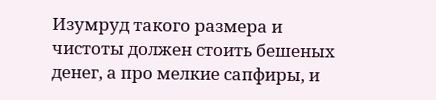Изумруд такого размера и чистоты должен стоить бешеных денег, а про мелкие сапфиры, и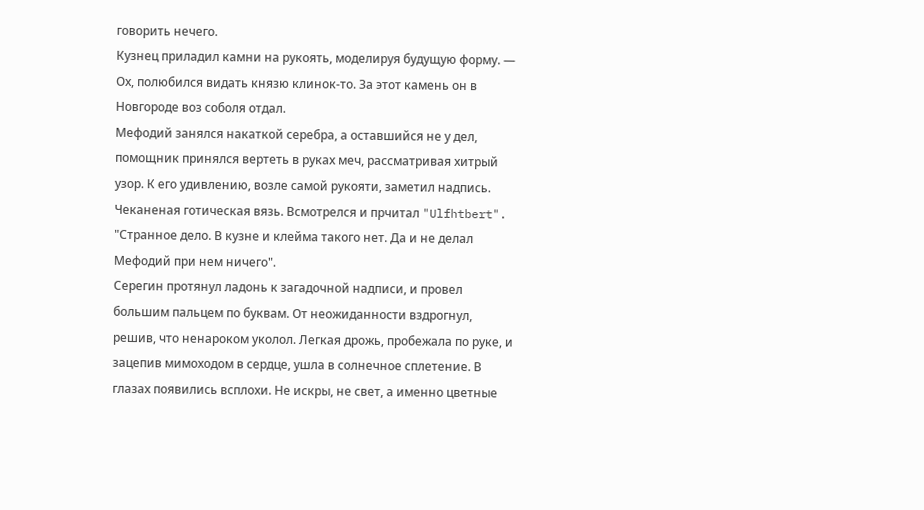говорить нечего.
Кузнец приладил камни на рукоять, моделируя будущую форму. — Ох, полюбился видать князю клинок-то. За этот камень он в Новгороде воз соболя отдал.
Мефодий занялся накаткой серебра, а оставшийся не у дел, помощник принялся вертеть в руках меч, рассматривая хитрый узор. К его удивлению, возле самой рукояти, заметил надпись. Чеканеная готическая вязь. Всмотрелся и прчитал "Ulfhtbert". "Странное дело. В кузне и клейма такого нет. Да и не делал Мефодий при нем ничего".
Серегин протянул ладонь к загадочной надписи, и провел большим пальцем по буквам. От неожиданности вздрогнул, решив, что ненароком уколол. Легкая дрожь, пробежала по руке, и зацепив мимоходом в сердце, ушла в солнечное сплетение. В глазах появились всплохи. Не искры, не свет, а именно цветные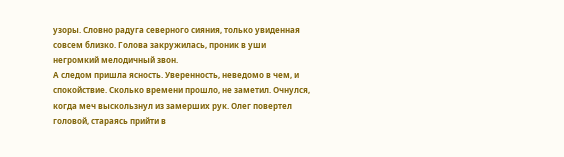узоры. Словно радуга северного сияния, только увиденная совсем близко. Голова закружилась, проник в уши негромкий мелодичный звон.
А следом пришла ясность. Уверенность, неведомо в чем, и спокойствие. Сколько времени прошло, не заметил. Очнулся, когда меч выскользнул из замерших рук. Олег повертел головой, стараясь прийти в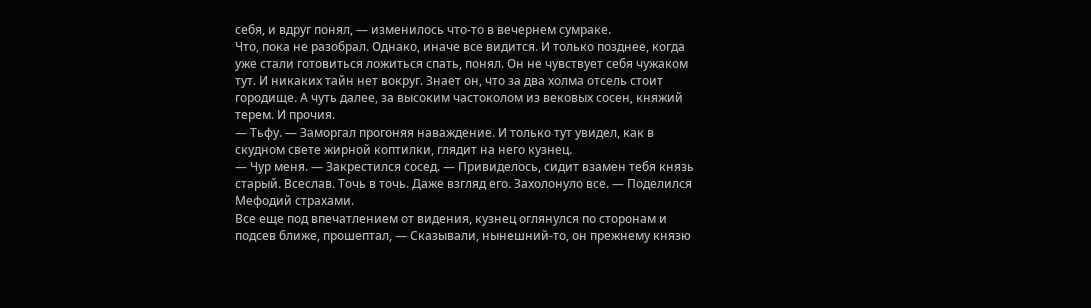себя, и вдруг понял, — изменилось что-то в вечернем сумраке.
Что, пока не разобрал. Однако, иначе все видится. И только позднее, когда уже стали готовиться ложиться спать, понял. Он не чувствует себя чужаком тут. И никаких тайн нет вокруг. Знает он, что за два холма отсель стоит городище. А чуть далее, за высоким частоколом из вековых сосен, княжий терем. И прочия.
— Тьфу. — Заморгал прогоняя наваждение. И только тут увидел, как в скудном свете жирной коптилки, глядит на него кузнец.
— Чур меня. — Закрестился сосед. — Привиделось, сидит взамен тебя князь старый. Всеслав. Точь в точь. Даже взгляд его. Захолонуло все. — Поделился Мефодий страхами.
Все еще под впечатлением от видения, кузнец оглянулся по сторонам и подсев ближе, прошептал, — Сказывали, нынешний-то, он прежнему князю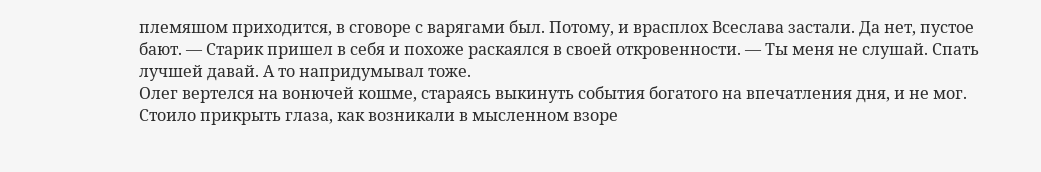племяшом приходится, в сговоре с варягами был. Потому, и врасплох Всеслава застали. Да нет, пустое бают. — Старик пришел в себя и похоже раскаялся в своей откровенности. — Ты меня не слушай. Спать лучшей давай. А то напридумывал тоже.
Олег вертелся на вонючей кошме, стараясь выкинуть события богатого на впечатления дня, и не мог. Стоило прикрыть глаза, как возникали в мысленном взоре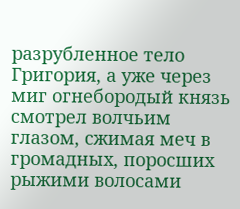разрубленное тело Григория, а уже через миг огнебородый князь смотрел волчьим глазом, сжимая меч в громадных, поросших рыжими волосами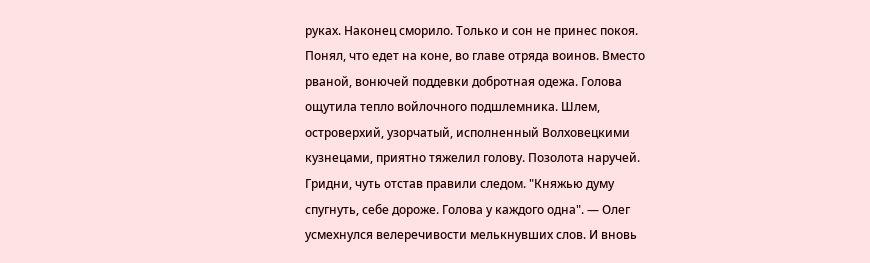руках. Наконец сморило. Только и сон не принес покоя.
Понял, что едет на коне, во главе отряда воинов. Вместо рваной, вонючей поддевки добротная одежа. Голова ощутила тепло войлочного подшлемника. Шлем, островерхий, узорчатый, исполненный Волховецкими кузнецами, приятно тяжелил голову. Позолота наручей. Гридни, чуть отстав правили следом. "Княжью думу спугнуть, себе дороже. Голова у каждого одна". — Олег усмехнулся велеречивости мелькнувших слов. И вновь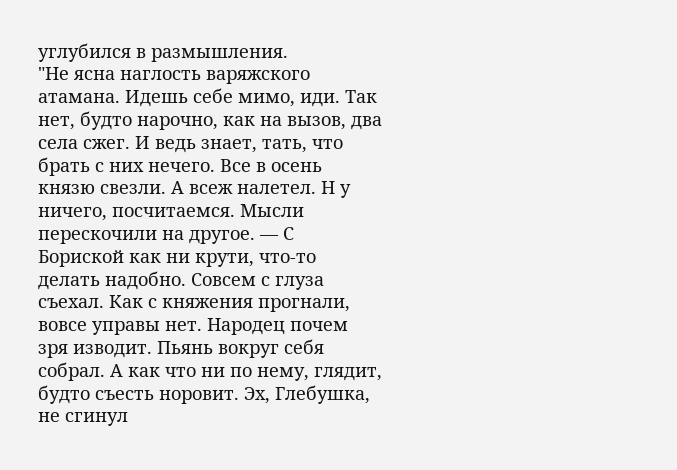углубился в размышления.
"Не ясна наглость варяжского атамана. Идешь себе мимо, иди. Так нет, будто нарочно, как на вызов, два села сжег. И ведь знает, тать, что брать с них нечего. Все в осень князю свезли. А всеж налетел. Н у ничего, посчитаемся. Мысли перескочили на другое. — С Бориской как ни крути, что-то делать надобно. Совсем с глуза съехал. Как с княжения прогнали, вовсе управы нет. Народец почем зря изводит. Пьянь вокруг себя собрал. А как что ни по нему, глядит, будто съесть норовит. Эх, Глебушка, не сгинул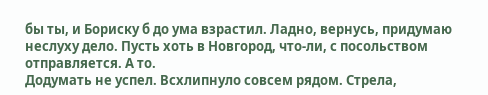бы ты, и Бориску б до ума взрастил. Ладно, вернусь, придумаю неслуху дело. Пусть хоть в Новгород, что-ли, с посольством отправляется. А то.
Додумать не успел. Всхлипнуло совсем рядом. Стрела,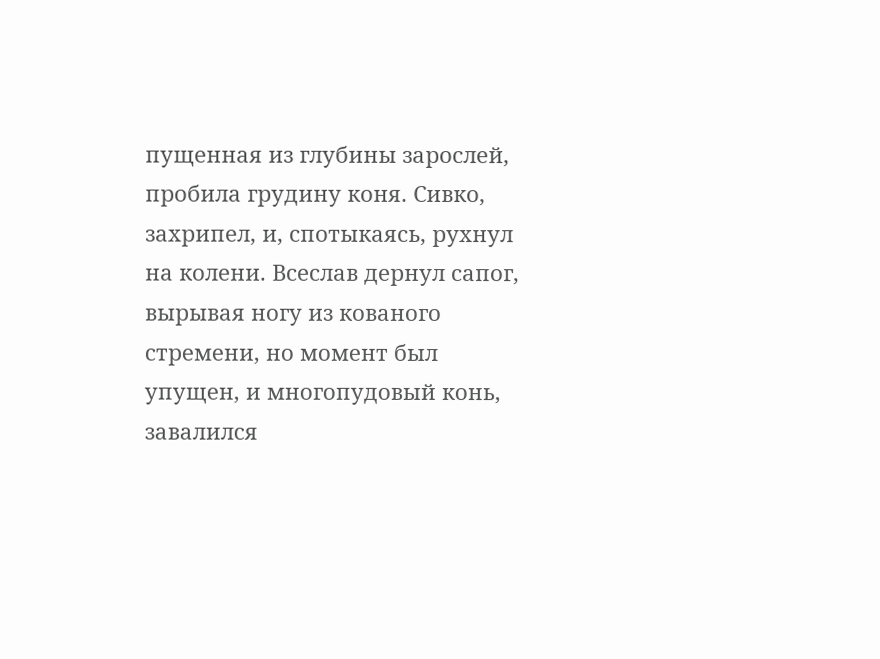пущенная из глубины зарослей, пробила грудину коня. Сивко, захрипел, и, спотыкаясь, рухнул на колени. Всеслав дернул сапог, вырывая ногу из кованого стремени, но момент был упущен, и многопудовый конь, завалился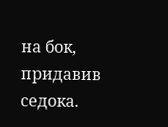на бок, придавив седока.